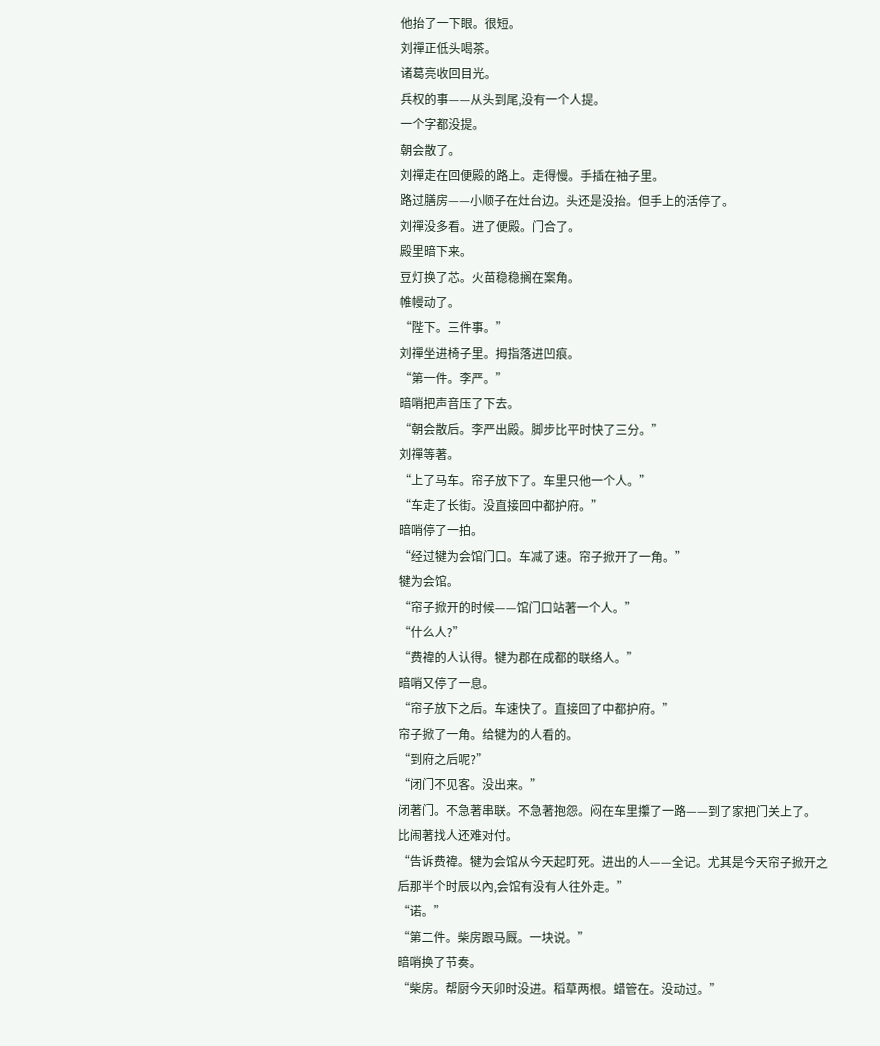他抬了一下眼。很短。
刘禪正低头喝茶。
诸葛亮收回目光。
兵权的事——从头到尾,没有一个人提。
一个字都没提。
朝会散了。
刘禪走在回便殿的路上。走得慢。手插在袖子里。
路过膳房——小顺子在灶台边。头还是没抬。但手上的活停了。
刘禪没多看。进了便殿。门合了。
殿里暗下来。
豆灯换了芯。火苗稳稳搁在案角。
帷幔动了。
“陛下。三件事。”
刘禪坐进椅子里。拇指落进凹痕。
“第一件。李严。”
暗哨把声音压了下去。
“朝会散后。李严出殿。脚步比平时快了三分。”
刘禪等著。
“上了马车。帘子放下了。车里只他一个人。”
“车走了长街。没直接回中都护府。”
暗哨停了一拍。
“经过犍为会馆门口。车减了速。帘子掀开了一角。”
犍为会馆。
“帘子掀开的时候——馆门口站著一个人。”
“什么人?”
“费禕的人认得。犍为郡在成都的联络人。”
暗哨又停了一息。
“帘子放下之后。车速快了。直接回了中都护府。”
帘子掀了一角。给犍为的人看的。
“到府之后呢?”
“闭门不见客。没出来。”
闭著门。不急著串联。不急著抱怨。闷在车里攥了一路——到了家把门关上了。
比闹著找人还难对付。
“告诉费禕。犍为会馆从今天起盯死。进出的人——全记。尤其是今天帘子掀开之后那半个时辰以內,会馆有没有人往外走。”
“诺。”
“第二件。柴房跟马厩。一块说。”
暗哨换了节奏。
“柴房。帮厨今天卯时没进。稻草两根。蜡管在。没动过。”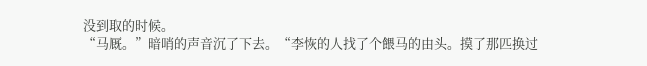没到取的时候。
“马厩。”暗哨的声音沉了下去。“李恢的人找了个餵马的由头。摸了那匹换过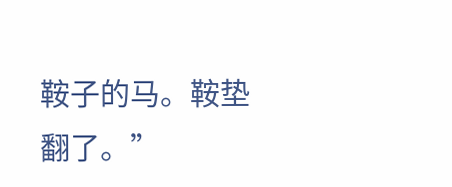鞍子的马。鞍垫翻了。”